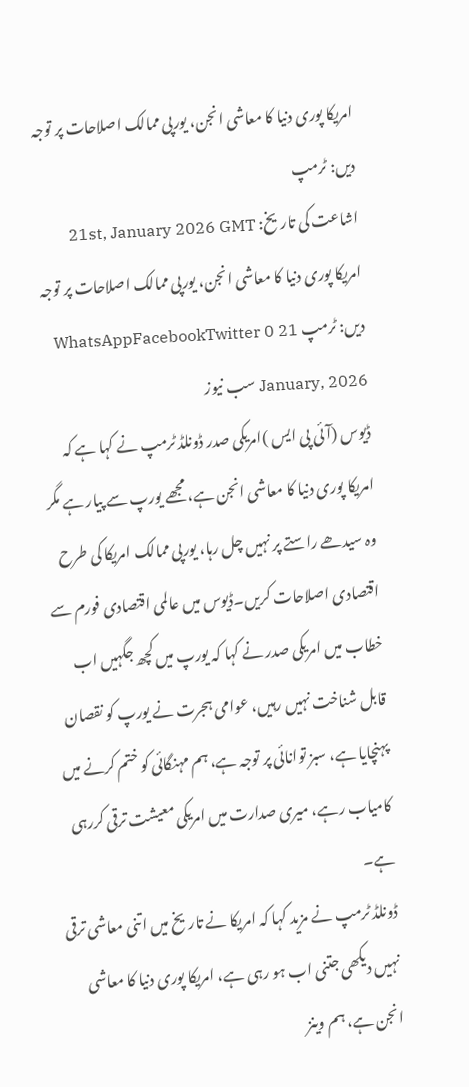امریکا پوری دنیا کا معاشی انجن، یورپی ممالک اصلاحات پر توجہ دیں: ٹرمپ
اشاعت کی تاریخ: 21st, January 2026 GMT
امریکا پوری دنیا کا معاشی انجن، یورپی ممالک اصلاحات پر توجہ دیں: ٹرمپ WhatsAppFacebookTwitter 0 21 January, 2026 سب نیوز
ڈیوس (آئی پی ایس )امریکی صدر ڈونلڈ ٹرمپ نے کہا ہے کہ امریکا پوری دنیا کا معاشی انجن ہے، مجھے یورپ سے پیار ہے مگر وہ سیدھے راستے پر نہیں چل رہا، یورپی ممالک امریکا کی طرح اقتصادی اصلاحات کریں۔ڈیوس میں عالمی اقتصادی فورم سے خطاب میں امریکی صدر نے کہا کہ یورپ میں کچھ جگہیں اب قابل شناخت نہیں رہیں، عوامی ہجرت نے یورپ کو نقصان پہنچایا ہے، سبز توانائی پر توجہ ہے، ہم مہنگائی کو ختم کرنے میں کامیاب رہے، میری صدارت میں امریکی معیشت ترقی کررہی ہے۔
ڈونلڈ ٹرمپ نے مزید کہا کہ امریکا نے تاریخ میں اتنی معاشی ترقی نہیں دیکھی جتنی اب ہو رہی ہے، امریکا پوری دنیا کا معاشی انجن ہے، ہم وینز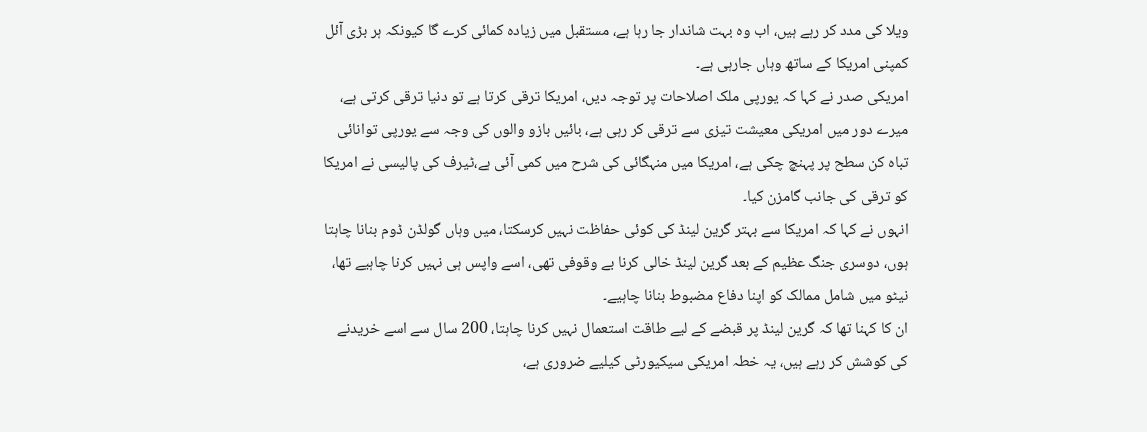ویلا کی مدد کر رہے ہیں، اب وہ بہت شاندار جا رہا ہے، مستقبل میں زیادہ کمائی کرے گا کیونکہ ہر بڑی آئل کمپنی امریکا کے ساتھ وہاں جارہی ہے۔
امریکی صدر نے کہا کہ یورپی ملک اصلاحات پر توجہ دیں، امریکا ترقی کرتا ہے تو دنیا ترقی کرتی ہے، میرے دور میں امریکی معیشت تیزی سے ترقی کر رہی ہے، بائیں بازو والوں کی وجہ سے یورپی توانائی تباہ کن سطح پر پہنچ چکی ہے، امریکا میں منہگائی کی شرح میں کمی آئی ہے،ٹیرف کی پالیسی نے امریکا کو ترقی کی جانب گامزن کیا۔
انہوں نے کہا کہ امریکا سے بہتر گرین لینڈ کی کوئی حفاظت نہیں کرسکتا، میں وہاں گولڈن ڈوم بنانا چاہتا ہوں، دوسری جنگ عظیم کے بعد گرین لینڈ خالی کرنا بے وقوفی تھی، اسے واپس ہی نہیں کرنا چاہیے تھا، نیٹو میں شامل ممالک کو اپنا دفاع مضبوط بنانا چاہیے۔
ان کا کہنا تھا کہ گرین لینڈ پر قبضے کے لیے طاقت استعمال نہیں کرنا چاہتا، 200 سال سے اسے خریدنے کی کوشش کر رہے ہیں، یہ خطہ امریکی سیکیورٹی کیلیے ضروری ہے،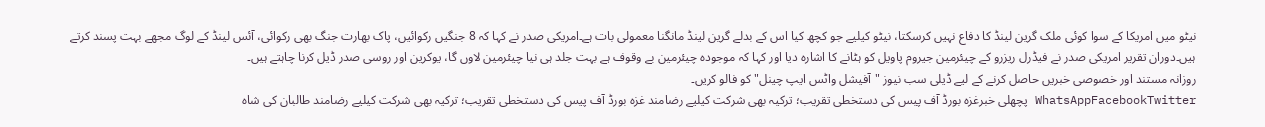نیٹو میں امریکا کے سوا کوئی ملک گرین لینڈ کا دفاع نہیں کرسکتا، نیٹو کیلیے جو کچھ کیا اس کے بدلے گرین لینڈ مانگنا معمولی بات ہے۔امریکی صدر نے کہا کہ 8 جنگیں رکوائیں، پاک بھارت جنگ بھی رکوائی، آئس لینڈ کے لوگ مجھے بہت پسند کرتے ہیں۔دوران تقریر امریکی صدر نے فیڈرل ریزرو کے چیئرمین جیروم پاویل کو ہٹانے کا اشارہ دیا اور کہا کہ موجودہ چیئرمین بے وقوف ہے بہت جلد ہی نیا چیئرمین لاوں گا، یوکرین اور روسی صدر ڈیل کرنا چاہتے ہیں۔
روزانہ مستند اور خصوصی خبریں حاصل کرنے کے لیے ڈیلی سب نیوز "آفیشل واٹس ایپ چینل" کو فالو کریں۔
WhatsAppFacebookTwitter پچھلی خبرغزہ بورڈ آف پیس کی دستخطی تقریب؛ ترکیہ بھی شرکت کیلیے رضامند غزہ بورڈ آف پیس کی دستخطی تقریب؛ ترکیہ بھی شرکت کیلیے رضامند طالبان کی شاہ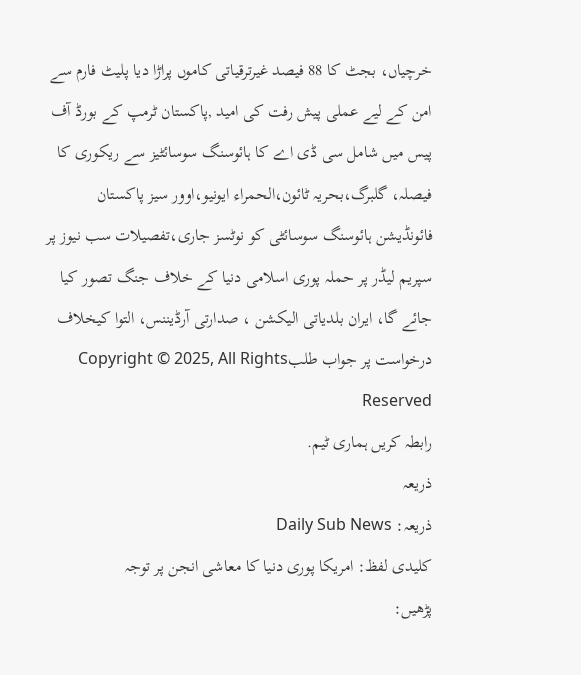خرچیاں، بجٹ کا 88 فیصد غیرترقیاتی کاموں پراڑا دیا پلیٹ فارم سے امن کے لیے عملی پیش رفت کی امید ,پاکستان ٹرمپ کے بورڈ آف پیس میں شامل سی ڈی اے کا ہائوسنگ سوسائٹیز سے ریکوری کا فیصلہ، گلبرگ،بحریہ ٹائون،الحمراء ایونیو،اوور سیز پاکستان فائونڈیشن ہائوسنگ سوسائٹی کو نوٹسز جاری،تفصیلات سب نیوز پر سپریم لیڈر پر حملہ پوری اسلامی دنیا کے خلاف جنگ تصور کیا جائے گا، ایران بلدیاتی الیکشن ، صدارتی آرڈیننس، التوا کیخلاف درخواست پر جواب طلبCopyright © 2025, All Rights Reserved
رابطہ کریں ہماری ٹیم.
ذریعہ
ذریعہ: Daily Sub News
کلیدی لفظ: امریکا پوری دنیا کا معاشی انجن پر توجہ
پڑھیں: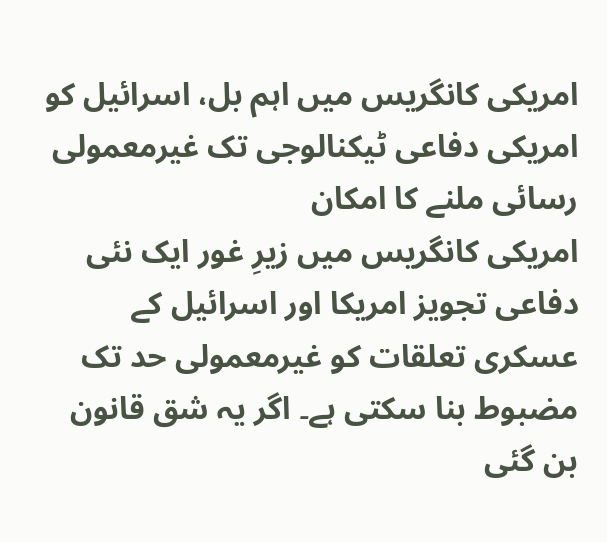امریکی کانگریس میں اہم بل، اسرائیل کو امریکی دفاعی ٹیکنالوجی تک غیرمعمولی رسائی ملنے کا امکان
امریکی کانگریس میں زیرِ غور ایک نئی دفاعی تجویز امریکا اور اسرائیل کے عسکری تعلقات کو غیرمعمولی حد تک مضبوط بنا سکتی ہے۔ اگر یہ شق قانون بن گئی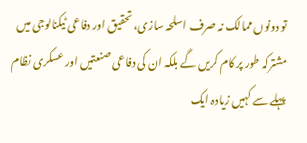تو دونوں ممالک نہ صرف اسلحہ سازی، تحقیق اور دفاعی ٹیکنالوجی میں مشترکہ طور پر کام کریں گے بلکہ ان کی دفاعی صنعتیں اور عسکری نظام پہلے سے کہیں زیادہ ایک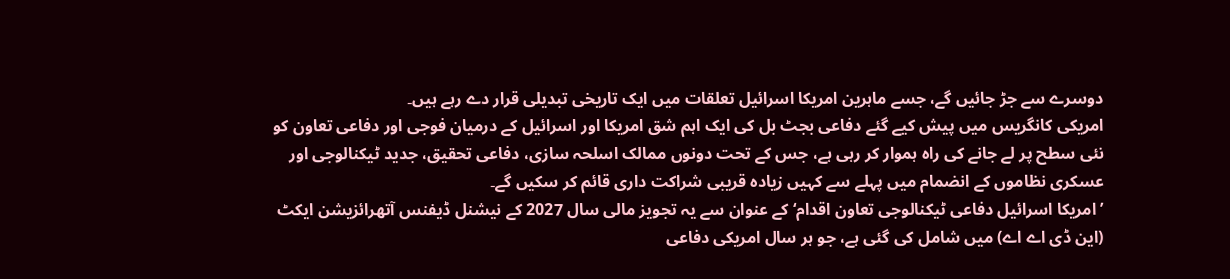دوسرے سے جڑ جائیں گے، جسے ماہرین امریکا اسرائیل تعلقات میں ایک تاریخی تبدیلی قرار دے رہے ہیں۔
امریکی کانگریس میں پیش کیے گئے دفاعی بجٹ بل کی ایک اہم شق امریکا اور اسرائیل کے درمیان فوجی اور دفاعی تعاون کو نئی سطح پر لے جانے کی راہ ہموار کر رہی ہے، جس کے تحت دونوں ممالک اسلحہ سازی، دفاعی تحقیق، جدید ٹیکنالوجی اور عسکری نظاموں کے انضمام میں پہلے سے کہیں زیادہ قریبی شراکت داری قائم کر سکیں گے۔
’امریکا اسرائیل دفاعی ٹیکنالوجی تعاون اقدام‘ کے عنوان سے یہ تجویز مالی سال 2027 کے نیشنل ڈیفنس آتھرائزیشن ایکٹ (این ڈی اے اے) میں شامل کی گئی ہے، جو ہر سال امریکی دفاعی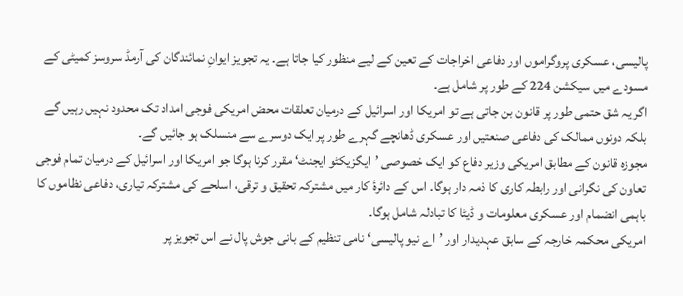پالیسی، عسکری پروگراموں اور دفاعی اخراجات کے تعین کے لیے منظور کیا جاتا ہے۔ یہ تجویز ایوانِ نمائندگان کی آرمڈ سروسز کمیٹی کے مسودے میں سیکشن 224 کے طور پر شامل ہے۔
اگر یہ شق حتمی طور پر قانون بن جاتی ہے تو امریکا اور اسرائیل کے درمیان تعلقات محض امریکی فوجی امداد تک محدود نہیں رہیں گے بلکہ دونوں ممالک کی دفاعی صنعتیں اور عسکری ڈھانچے گہرے طور پر ایک دوسرے سے منسلک ہو جائیں گے۔
مجوزہ قانون کے مطابق امریکی وزیر دفاع کو ایک خصوصی ’ایگزیکٹو ایجنٹ‘ مقرر کرنا ہوگا جو امریکا اور اسرائیل کے درمیان تمام فوجی تعاون کی نگرانی اور رابطہ کاری کا ذمہ دار ہوگا۔ اس کے دائرۂ کار میں مشترکہ تحقیق و ترقی، اسلحے کی مشترکہ تیاری، دفاعی نظاموں کا باہمی انضمام اور عسکری معلومات و ڈیٹا کا تبادلہ شامل ہوگا۔
امریکی محکمہ خارجہ کے سابق عہدیدار اور ’اے نیو پالیسی‘ نامی تنظیم کے بانی جوش پال نے اس تجویز پر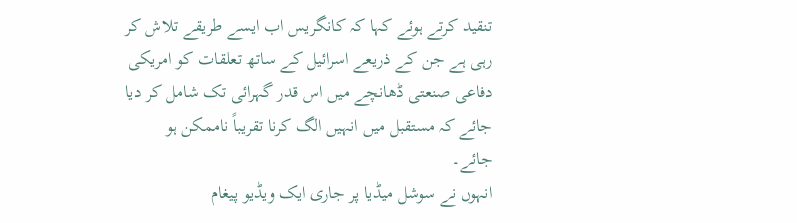تنقید کرتے ہوئے کہا کہ کانگریس اب ایسے طریقے تلاش کر رہی ہے جن کے ذریعے اسرائیل کے ساتھ تعلقات کو امریکی دفاعی صنعتی ڈھانچے میں اس قدر گہرائی تک شامل کر دیا جائے کہ مستقبل میں انہیں الگ کرنا تقریباً ناممکن ہو جائے۔
انہوں نے سوشل میڈیا پر جاری ایک ویڈیو پیغام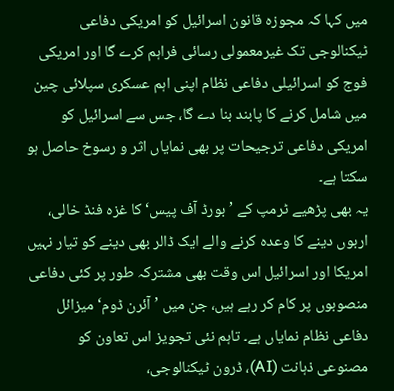میں کہا کہ مجوزہ قانون اسرائیل کو امریکی دفاعی ٹیکنالوجی تک غیرمعمولی رسائی فراہم کرے گا اور امریکی فوج کو اسرائیلی دفاعی نظام اپنی اہم عسکری سپلائی چین میں شامل کرنے کا پابند بنا دے گا، جس سے اسرائیل کو امریکی دفاعی ترجیحات پر بھی نمایاں اثر و رسوخ حاصل ہو سکتا ہے۔
یہ بھی پڑھیے ٹرمپ کے ’بورڈ آف پیس‘ کا غزہ فنڈ خالی، اربوں دینے کا وعدہ کرنے والے ایک ڈالر بھی دینے کو تیار نہیں
امریکا اور اسرائیل اس وقت بھی مشترکہ طور پر کئی دفاعی منصوبوں پر کام کر رہے ہیں، جن میں ’آئرن ڈوم‘ میزائل دفاعی نظام نمایاں ہے۔ تاہم نئی تجویز اس تعاون کو مصنوعی ذہانت (AI)، ڈرون ٹیکنالوجی،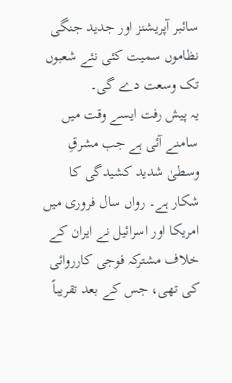سائبر آپریشنز اور جدید جنگی نظاموں سمیت کئی نئے شعبوں تک وسعت دے گی۔
یہ پیش رفت ایسے وقت میں سامنے آئی ہے جب مشرقِ وسطیٰ شدید کشیدگی کا شکار ہے۔ رواں سال فروری میں امریکا اور اسرائیل نے ایران کے خلاف مشترکہ فوجی کارروائی کی تھی، جس کے بعد تقریباً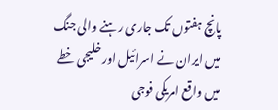پانچ ہفتوں تک جاری رہنے والی جنگ میں ایران نے اسرائیل اور خلیجی خطے میں واقع امریکی فوجی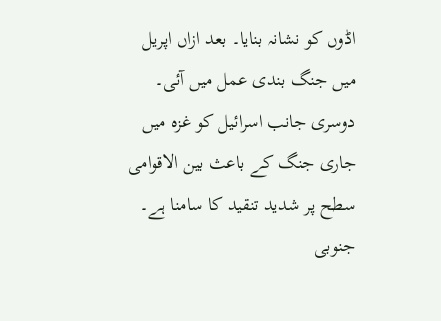اڈوں کو نشانہ بنایا۔ بعد ازاں اپریل میں جنگ بندی عمل میں آئی۔
دوسری جانب اسرائیل کو غزہ میں جاری جنگ کے باعث بین الاقوامی سطح پر شدید تنقید کا سامنا ہے۔ جنوبی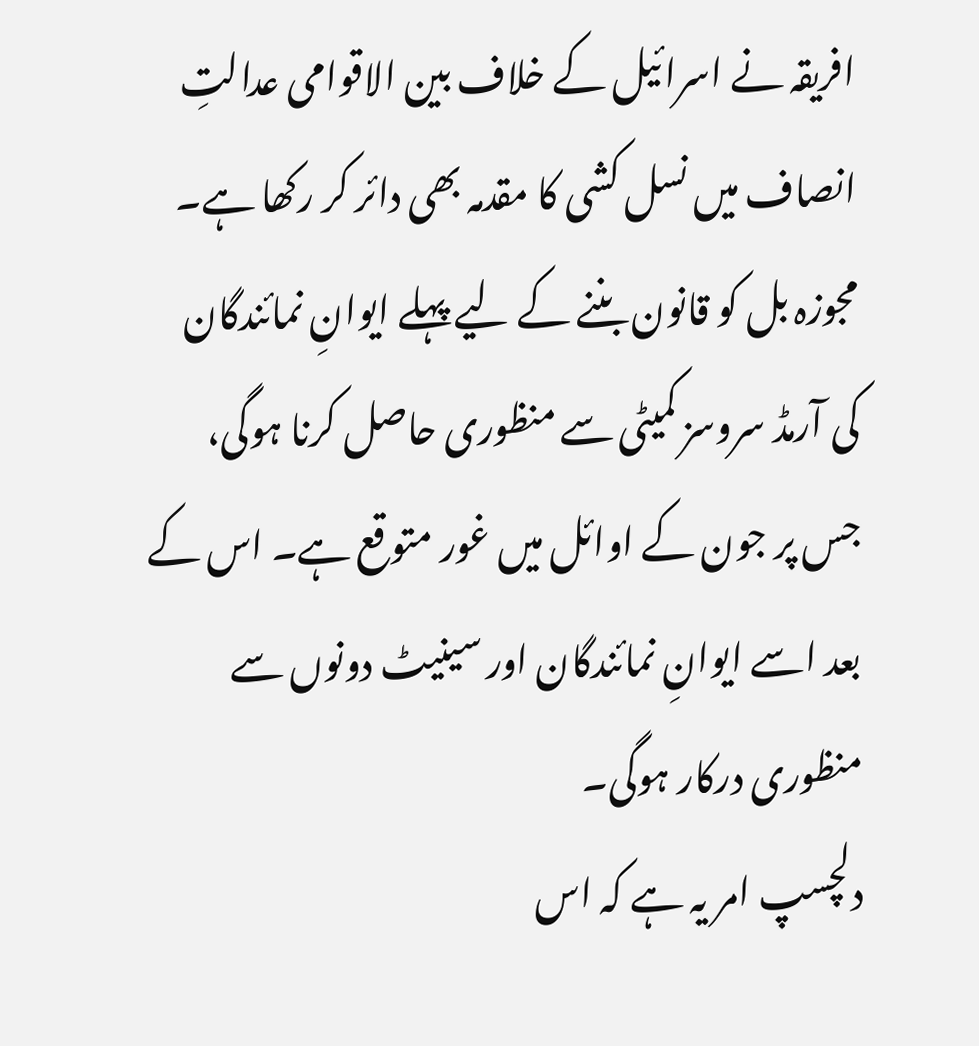افریقہ نے اسرائیل کے خلاف بین الاقوامی عدالتِ انصاف میں نسل کشی کا مقدمہ بھی دائر کر رکھا ہے۔
مجوزہ بل کو قانون بننے کے لیے پہلے ایوانِ نمائندگان کی آرمڈ سروسز کمیٹی سے منظوری حاصل کرنا ہوگی، جس پر جون کے اوائل میں غور متوقع ہے۔ اس کے بعد اسے ایوانِ نمائندگان اور سینیٹ دونوں سے منظوری درکار ہوگی۔
دلچسپ امر یہ ہے کہ اس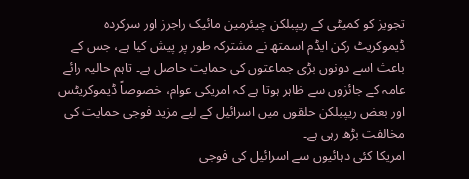تجویز کو کمیٹی کے ریپبلکن چیئرمین مائیک راجرز اور سرکردہ ڈیموکریٹ رکن ایڈم اسمتھ نے مشترکہ طور پر پیش کیا ہے، جس کے باعث اسے دونوں بڑی جماعتوں کی حمایت حاصل ہے۔ تاہم حالیہ رائے عامہ کے جائزوں سے ظاہر ہوتا ہے کہ امریکی عوام، خصوصاً ڈیموکریٹس اور بعض ریپبلکن حلقوں میں اسرائیل کے لیے مزید فوجی حمایت کی مخالفت بڑھ رہی ہے۔
امریکا کئی دہائیوں سے اسرائیل کی فوجی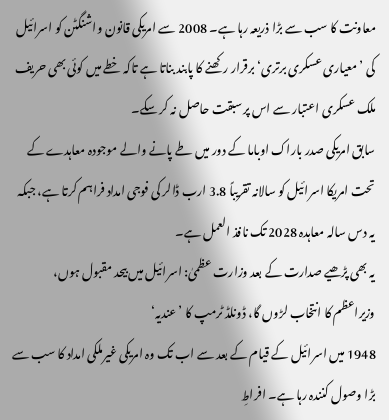معاونت کا سب سے بڑا ذریعہ رہا ہے۔ 2008 سے امریکی قانون واشنگٹن کو اسرائیل کی ’معیاری عسکری برتری‘ برقرار رکھنے کا پابند بناتا ہے تاکہ خطے میں کوئی بھی حریف ملک عسکری اعتبار سے اس پر سبقت حاصل نہ کر سکے۔
سابق امریکی صدر باراک اوباما کے دور میں طے پانے والے موجودہ معاہدے کے تحت امریکا اسرائیل کو سالانہ تقریباً 3.8 ارب ڈالر کی فوجی امداد فراہم کرتا ہے، جبکہ یہ دس سالہ معاہدہ 2028 تک نافذ العمل ہے۔
یہ بھی پڑھیے صدارت کے بعد وزارت عظمیٰ: اسرائیل میں بیحد مقبول ہوں، وزیراعظم کا انتخاب لڑوں گا، ڈونلڈ ٹرمپ کا ’عندیہ‘
1948 میں اسرائیل کے قیام کے بعد سے اب تک وہ امریکی غیرملکی امداد کا سب سے بڑا وصول کنندہ رہا ہے۔ افراطِ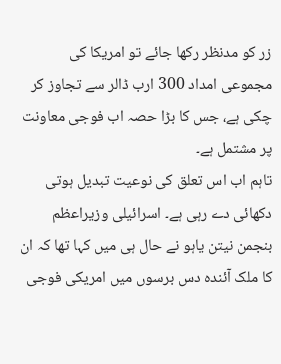زر کو مدنظر رکھا جائے تو امریکا کی مجموعی امداد 300 ارب ڈالر سے تجاوز کر چکی ہے، جس کا بڑا حصہ اب فوجی معاونت پر مشتمل ہے۔
تاہم اب اس تعلق کی نوعیت تبدیل ہوتی دکھائی دے رہی ہے۔ اسرائیلی وزیراعظم بنجمن نیتن یاہو نے حال ہی میں کہا تھا کہ ان کا ملک آئندہ دس برسوں میں امریکی فوجی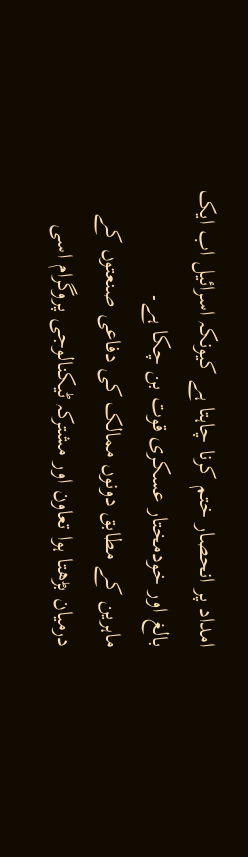امداد پر انحصار ختم کرنا چاہتا ہے کیونکہ اسرائیل اب ایک بالغ اور خودمختار عسکری قوت بن چکا ہے۔
ماہرین کے مطابق دونوں ممالک کی دفاعی صنعتوں کے درمیان بڑھتا ہوا تعاون اور مشترکہ ٹیکنالوجی پروگرام اسی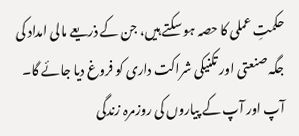حکمتِ عملی کا حصہ ہو سکتے ہیں، جن کے ذریعے مالی امداد کی جگہ صنعتی اور تکنیکی شراکت داری کو فروغ دیا جائے گا۔
آپ اور آپ کے پیاروں کی روزمرہ زندگی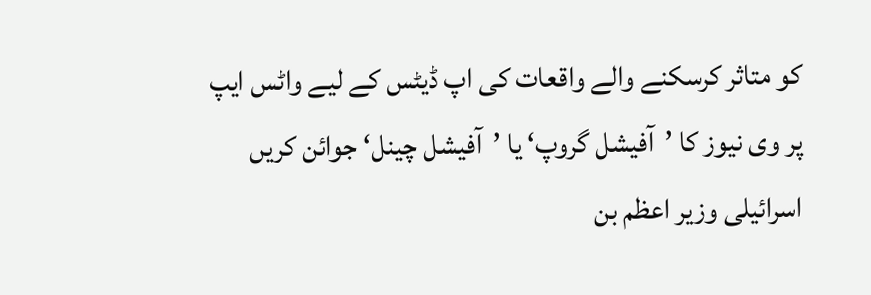کو متاثر کرسکنے والے واقعات کی اپ ڈیٹس کے لیے واٹس ایپ پر وی نیوز کا ’آفیشل گروپ‘ یا ’آفیشل چینل‘ جوائن کریں
اسرائیلی وزیر اعظم بن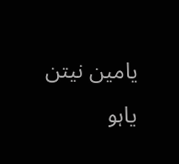یامین نیتن یاہو